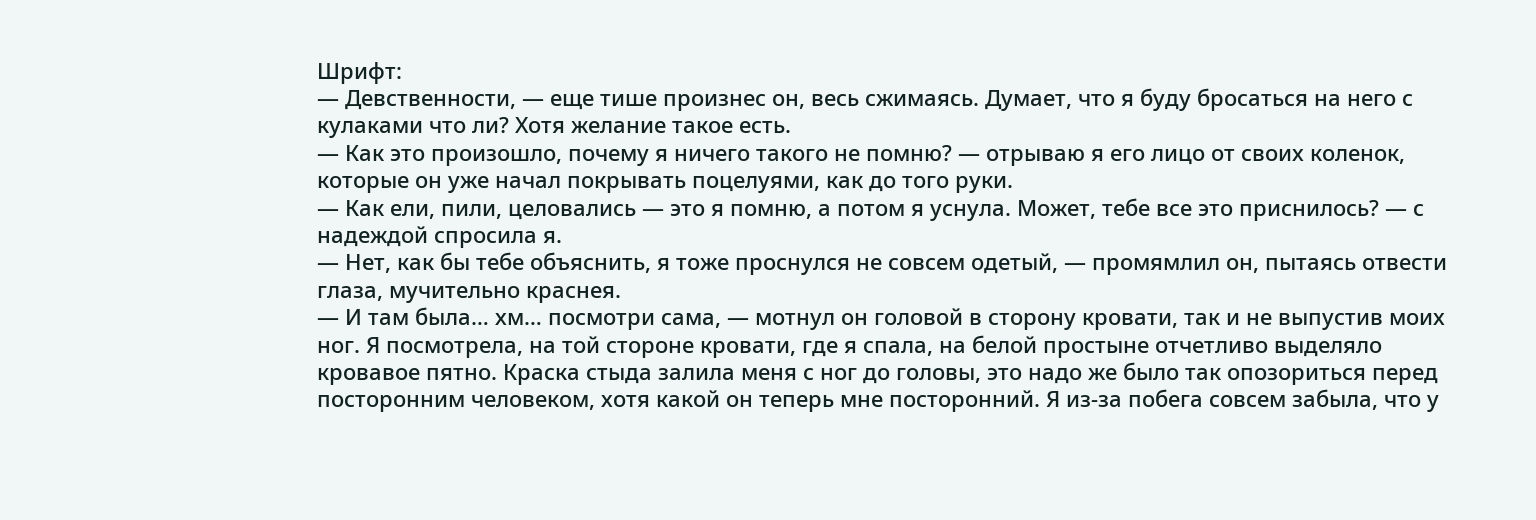Шрифт:
— Девственности, — еще тише произнес он, весь сжимаясь. Думает, что я буду бросаться на него с кулаками что ли? Хотя желание такое есть.
— Как это произошло, почему я ничего такого не помню? — отрываю я его лицо от своих коленок, которые он уже начал покрывать поцелуями, как до того руки.
— Как ели, пили, целовались — это я помню, а потом я уснула. Может, тебе все это приснилось? — с надеждой спросила я.
— Нет, как бы тебе объяснить, я тоже проснулся не совсем одетый, — промямлил он, пытаясь отвести глаза, мучительно краснея.
— И там была… хм… посмотри сама, — мотнул он головой в сторону кровати, так и не выпустив моих ног. Я посмотрела, на той стороне кровати, где я спала, на белой простыне отчетливо выделяло кровавое пятно. Краска стыда залила меня с ног до головы, это надо же было так опозориться перед посторонним человеком, хотя какой он теперь мне посторонний. Я из-за побега совсем забыла, что у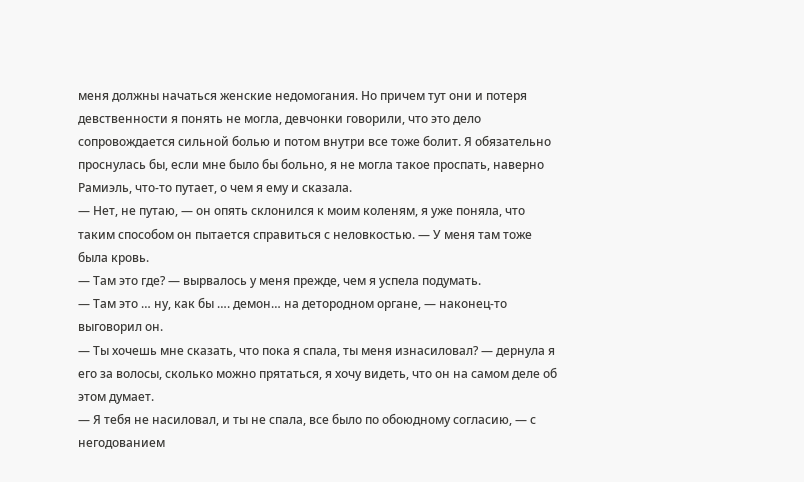меня должны начаться женские недомогания. Но причем тут они и потеря девственности я понять не могла, девчонки говорили, что это дело сопровождается сильной болью и потом внутри все тоже болит. Я обязательно проснулась бы, если мне было бы больно, я не могла такое проспать, наверно Рамиэль, что-то путает, о чем я ему и сказала.
— Нет, не путаю, — он опять склонился к моим коленям, я уже поняла, что таким способом он пытается справиться с неловкостью. — У меня там тоже была кровь.
— Там это где? — вырвалось у меня прежде, чем я успела подумать.
— Там это … ну, как бы …. демон… на детородном органе, — наконец-то выговорил он.
— Ты хочешь мне сказать, что пока я спала, ты меня изнасиловал? — дернула я его за волосы, сколько можно прятаться, я хочу видеть, что он на самом деле об этом думает.
— Я тебя не насиловал, и ты не спала, все было по обоюдному согласию, — с негодованием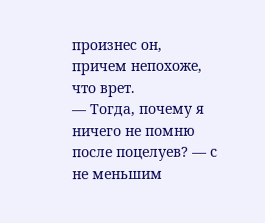произнес он, причем непохоже, что врет.
— Тогда, почему я ничего не помню после поцелуев? — с не меньшим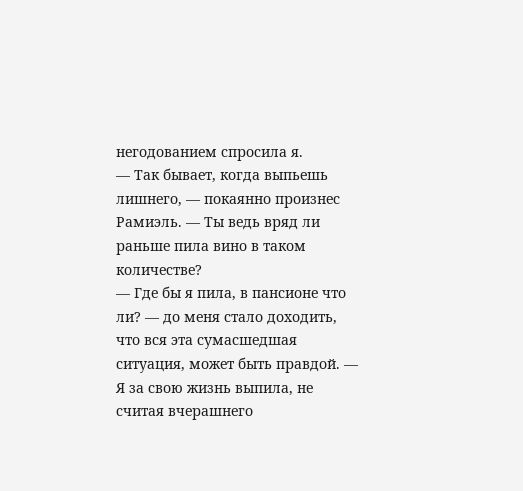негодованием спросила я.
— Так бывает, когда выпьешь лишнего, — покаянно произнес Рамиэль. — Ты ведь вряд ли раньше пила вино в таком количестве?
— Где бы я пила, в пансионе что ли? — до меня стало доходить, что вся эта сумасшедшая ситуация, может быть правдой. — Я за свою жизнь выпила, не считая вчерашнего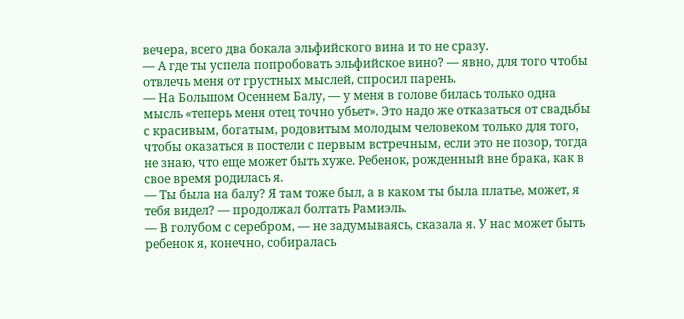вечера, всего два бокала эльфийского вина и то не сразу.
— А где ты успела попробовать эльфийское вино? — явно, для того чтобы отвлечь меня от грустных мыслей, спросил парень.
— На Большом Осеннем Балу, — у меня в голове билась только одна мысль «теперь меня отец точно убьет». Это надо же отказаться от свадьбы с красивым, богатым, родовитым молодым человеком только для того, чтобы оказаться в постели с первым встречным, если это не позор, тогда не знаю, что еще может быть хуже. Ребенок, рожденный вне брака, как в свое время родилась я.
— Ты была на балу? Я там тоже был, а в каком ты была платье, может, я тебя видел? — продолжал болтать Рамиэль.
— В голубом с серебром, — не задумываясь, сказала я. У нас может быть ребенок я, конечно, собиралась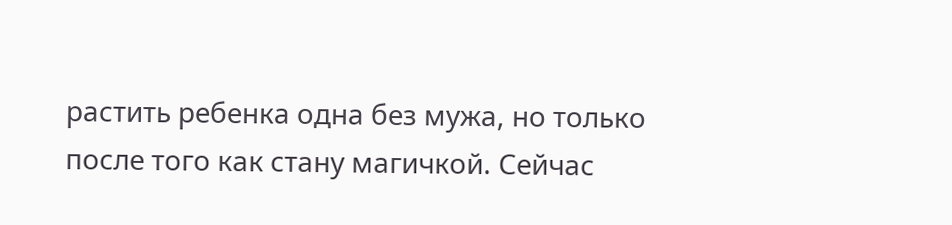растить ребенка одна без мужа, но только после того как стану магичкой. Сейчас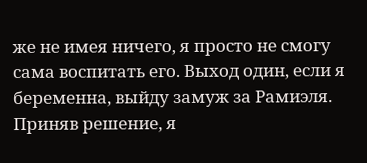же не имея ничего, я просто не смогу сама воспитать его. Выход один, если я беременна, выйду замуж за Рамиэля. Приняв решение, я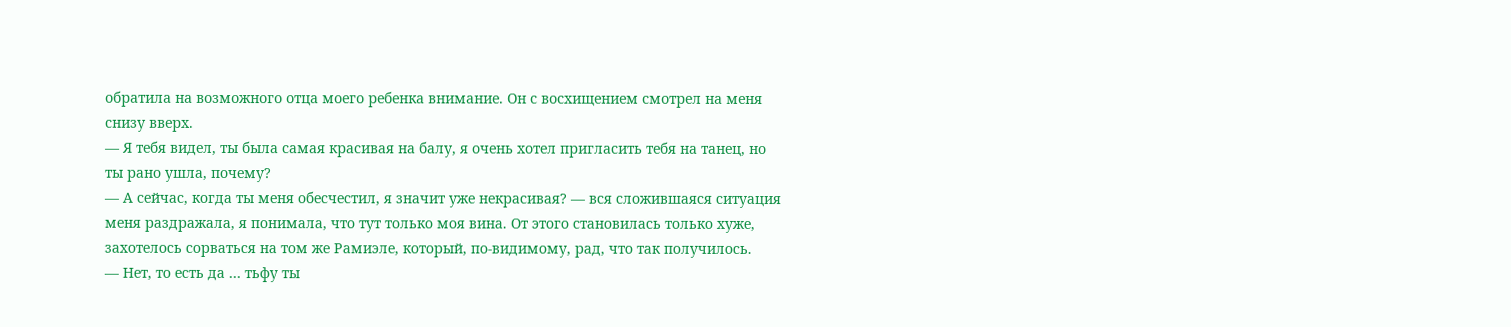обратила на возможного отца моего ребенка внимание. Он с восхищением смотрел на меня снизу вверх.
— Я тебя видел, ты была самая красивая на балу, я очень хотел пригласить тебя на танец, но ты рано ушла, почему?
— А сейчас, когда ты меня обесчестил, я значит уже некрасивая? — вся сложившаяся ситуация меня раздражала, я понимала, что тут только моя вина. От этого становилась только хуже, захотелось сорваться на том же Рамиэле, который, по-видимому, рад, что так получилось.
— Нет, то есть да … тьфу ты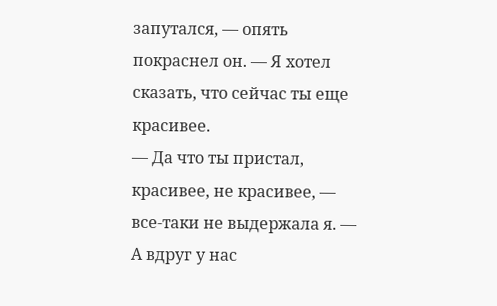запутался, — опять покраснел он. — Я хотел сказать, что сейчас ты еще красивее.
— Да что ты пристал, красивее, не красивее, — все-таки не выдержала я. — А вдруг у нас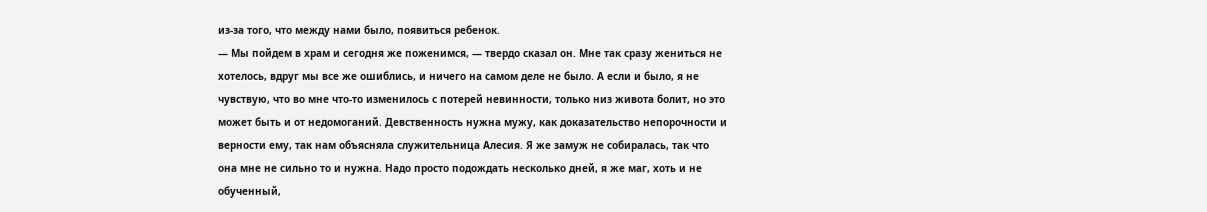из-за того, что между нами было, появиться ребенок.
— Мы пойдем в храм и сегодня же поженимся, — твердо сказал он. Мне так сразу жениться не хотелось, вдруг мы все же ошиблись, и ничего на самом деле не было. А если и было, я не чувствую, что во мне что-то изменилось с потерей невинности, только низ живота болит, но это может быть и от недомоганий. Девственность нужна мужу, как доказательство непорочности и верности ему, так нам объясняла служительница Алесия. Я же замуж не собиралась, так что она мне не сильно то и нужна. Надо просто подождать несколько дней, я же маг, хоть и не обученный,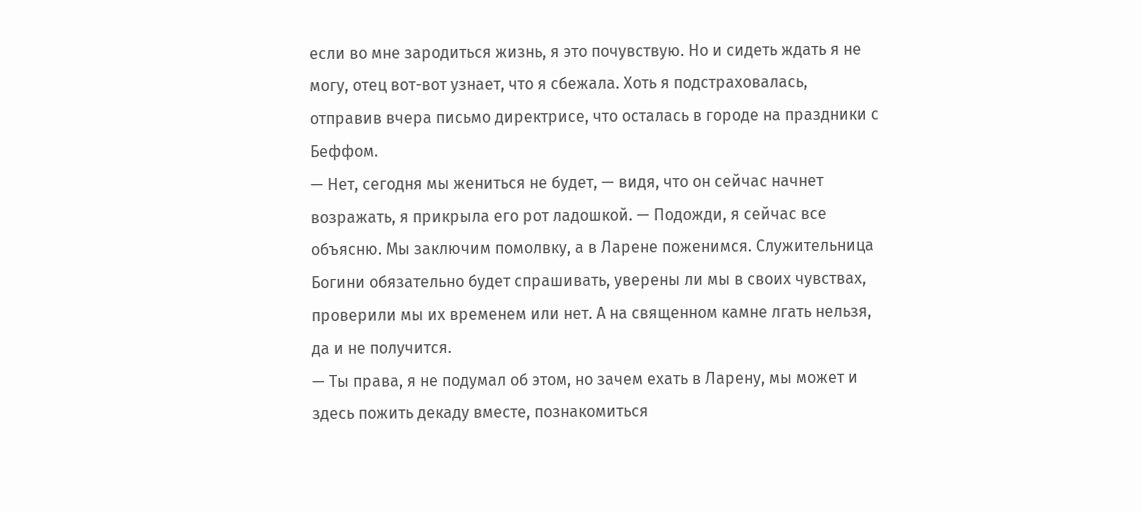если во мне зародиться жизнь, я это почувствую. Но и сидеть ждать я не могу, отец вот-вот узнает, что я сбежала. Хоть я подстраховалась, отправив вчера письмо директрисе, что осталась в городе на праздники с Беффом.
— Нет, сегодня мы жениться не будет, — видя, что он сейчас начнет возражать, я прикрыла его рот ладошкой. — Подожди, я сейчас все объясню. Мы заключим помолвку, а в Ларене поженимся. Служительница Богини обязательно будет спрашивать, уверены ли мы в своих чувствах, проверили мы их временем или нет. А на священном камне лгать нельзя, да и не получится.
— Ты права, я не подумал об этом, но зачем ехать в Ларену, мы может и здесь пожить декаду вместе, познакомиться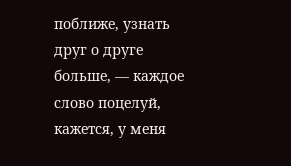поближе, узнать друг о друге больше, — каждое слово поцелуй, кажется, у меня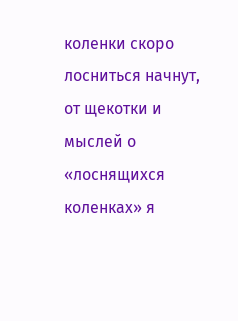коленки скоро лосниться начнут, от щекотки и мыслей о «лоснящихся коленках» я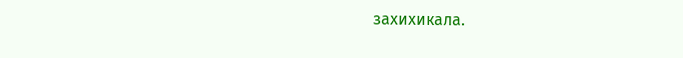захихикала.